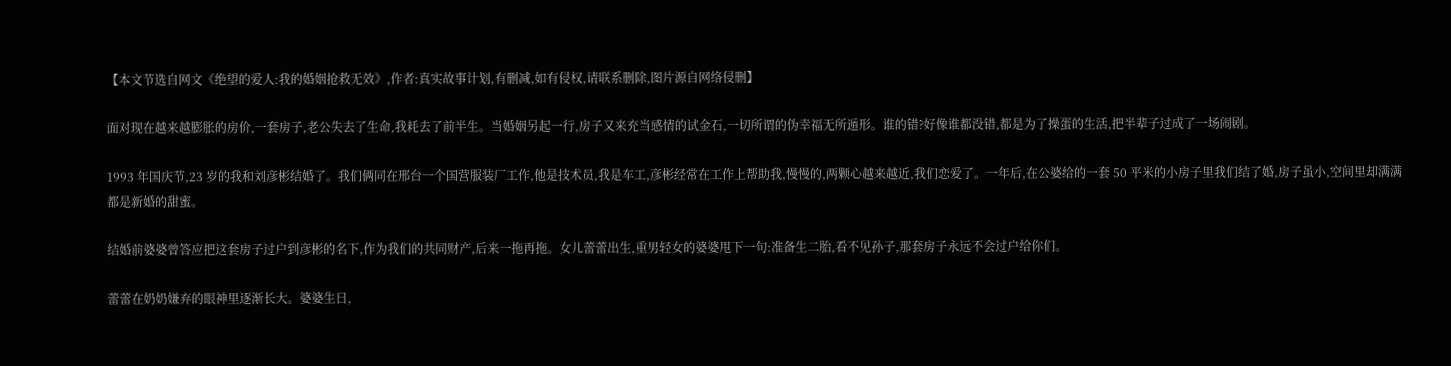【本文节选自网文《绝望的爱人:我的婚姻抢救无效》,作者:真实故事计划,有删减,如有侵权,请联系删除,图片源自网络侵删】

面对现在越来越膨胀的房价,一套房子,老公失去了生命,我耗去了前半生。当婚姻另起一行,房子又来充当感情的试金石,一切所谓的伪幸福无所遁形。谁的错?好像谁都没错,都是为了操蛋的生活,把半辈子过成了一场闹剧。

1993 年国庆节,23 岁的我和刘彦彬结婚了。我们俩同在邢台一个国营服装厂工作,他是技术员,我是车工,彦彬经常在工作上帮助我,慢慢的,两颗心越来越近,我们恋爱了。一年后,在公婆给的一套 50 平米的小房子里我们结了婚,房子虽小,空间里却满满都是新婚的甜蜜。

结婚前婆婆曾答应把这套房子过户到彦彬的名下,作为我们的共同财产,后来一拖再拖。女儿蕾蕾出生,重男轻女的婆婆甩下一句:准备生二胎,看不见孙子,那套房子永远不会过户给你们。

蕾蕾在奶奶嫌弃的眼神里逐渐长大。婆婆生日,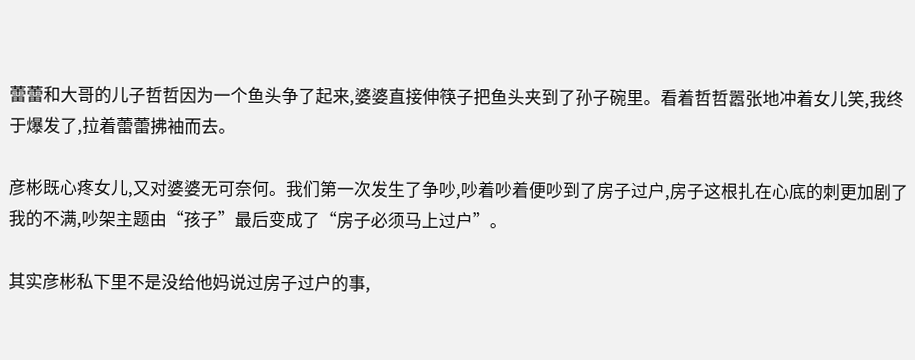蕾蕾和大哥的儿子哲哲因为一个鱼头争了起来,婆婆直接伸筷子把鱼头夹到了孙子碗里。看着哲哲嚣张地冲着女儿笑,我终于爆发了,拉着蕾蕾拂袖而去。

彦彬既心疼女儿,又对婆婆无可奈何。我们第一次发生了争吵,吵着吵着便吵到了房子过户,房子这根扎在心底的刺更加剧了我的不满,吵架主题由“孩子”最后变成了“房子必须马上过户”。

其实彦彬私下里不是没给他妈说过房子过户的事,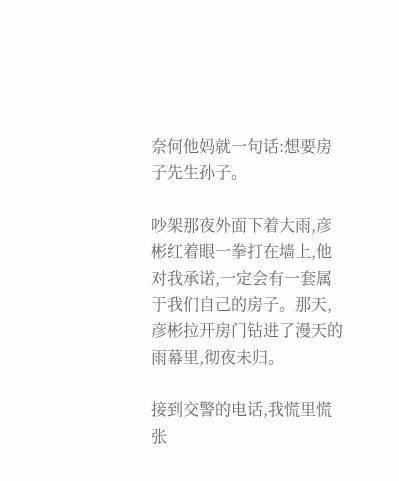奈何他妈就一句话:想要房子先生孙子。

吵架那夜外面下着大雨,彦彬红着眼一拳打在墙上,他对我承诺,一定会有一套属于我们自己的房子。那天,彦彬拉开房门钻进了漫天的雨幕里,彻夜未归。

接到交警的电话,我慌里慌张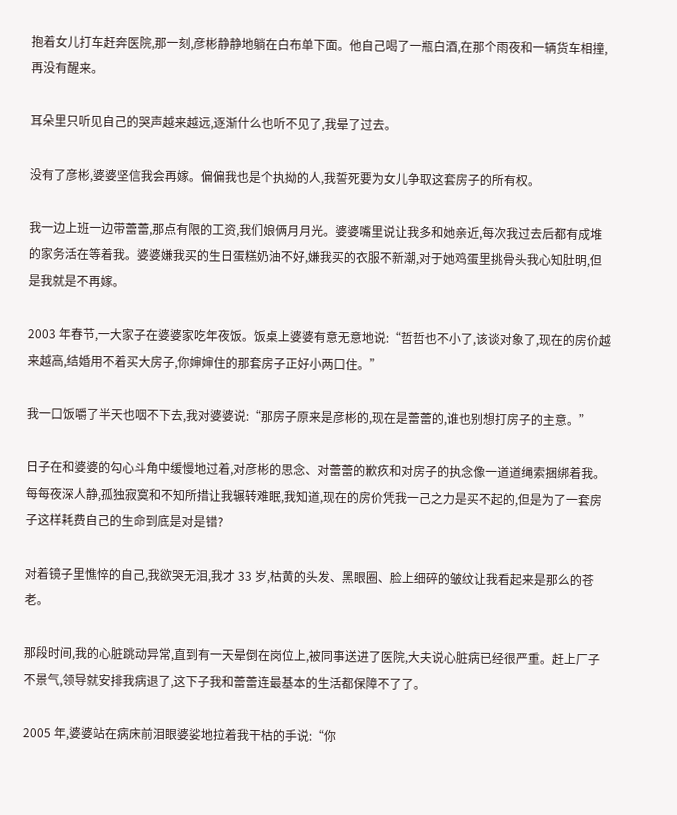抱着女儿打车赶奔医院,那一刻,彦彬静静地躺在白布单下面。他自己喝了一瓶白酒,在那个雨夜和一辆货车相撞,再没有醒来。

耳朵里只听见自己的哭声越来越远,逐渐什么也听不见了,我晕了过去。

没有了彦彬,婆婆坚信我会再嫁。偏偏我也是个执拗的人,我誓死要为女儿争取这套房子的所有权。

我一边上班一边带蕾蕾,那点有限的工资,我们娘俩月月光。婆婆嘴里说让我多和她亲近,每次我过去后都有成堆的家务活在等着我。婆婆嫌我买的生日蛋糕奶油不好,嫌我买的衣服不新潮,对于她鸡蛋里挑骨头我心知肚明,但是我就是不再嫁。

2003 年春节,一大家子在婆婆家吃年夜饭。饭桌上婆婆有意无意地说:“哲哲也不小了,该谈对象了,现在的房价越来越高,结婚用不着买大房子,你婶婶住的那套房子正好小两口住。”

我一口饭嚼了半天也咽不下去,我对婆婆说:“那房子原来是彦彬的,现在是蕾蕾的,谁也别想打房子的主意。”

日子在和婆婆的勾心斗角中缓慢地过着,对彦彬的思念、对蕾蕾的歉疚和对房子的执念像一道道绳索捆绑着我。每每夜深人静,孤独寂寞和不知所措让我辗转难眠,我知道,现在的房价凭我一己之力是买不起的,但是为了一套房子这样耗费自己的生命到底是对是错?

对着镜子里憔悴的自己,我欲哭无泪,我才 33 岁,枯黄的头发、黑眼圈、脸上细碎的皱纹让我看起来是那么的苍老。

那段时间,我的心脏跳动异常,直到有一天晕倒在岗位上,被同事送进了医院,大夫说心脏病已经很严重。赶上厂子不景气,领导就安排我病退了,这下子我和蕾蕾连最基本的生活都保障不了了。

2005 年,婆婆站在病床前泪眼婆娑地拉着我干枯的手说:“你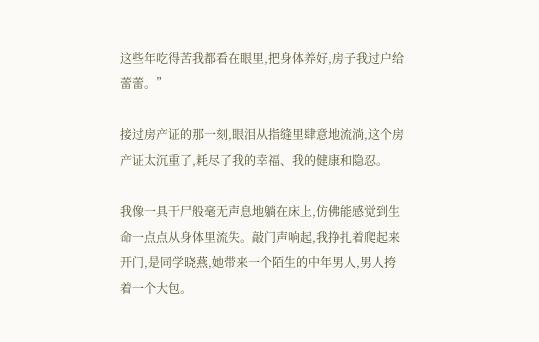这些年吃得苦我都看在眼里,把身体养好,房子我过户给蕾蕾。”

接过房产证的那一刻,眼泪从指缝里肆意地流淌,这个房产证太沉重了,耗尽了我的幸福、我的健康和隐忍。

我像一具干尸般毫无声息地躺在床上,仿佛能感觉到生命一点点从身体里流失。敲门声响起,我挣扎着爬起来开门,是同学晓燕,她带来一个陌生的中年男人,男人挎着一个大包。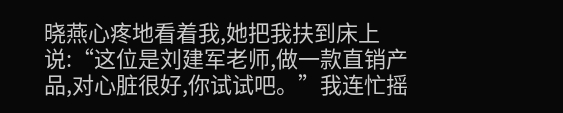晓燕心疼地看着我,她把我扶到床上说:“这位是刘建军老师,做一款直销产品,对心脏很好,你试试吧。”我连忙摇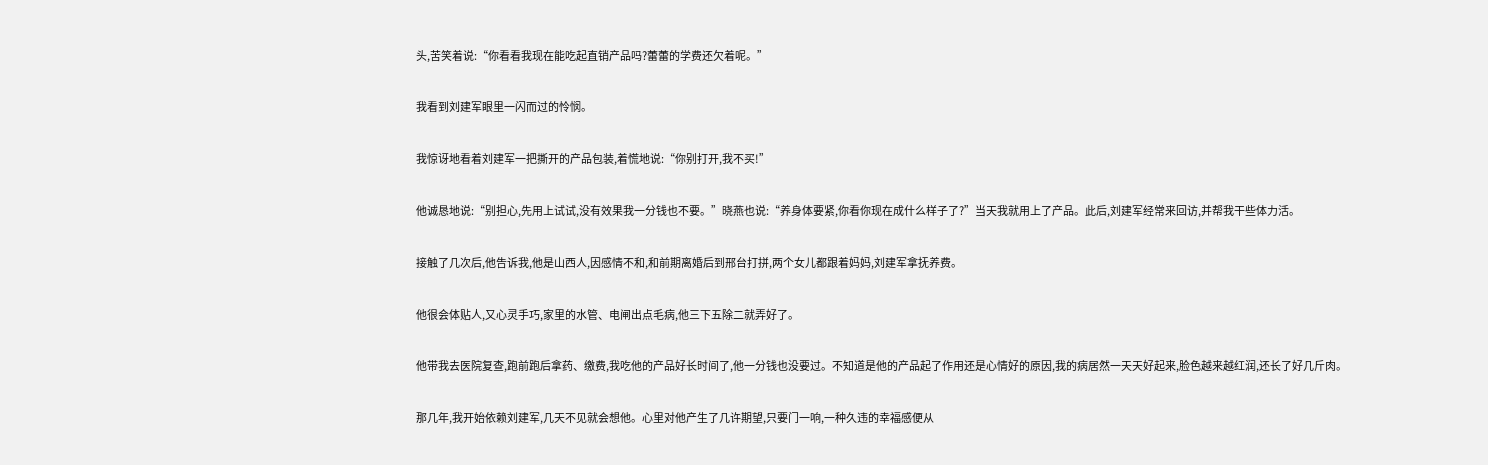头,苦笑着说:“你看看我现在能吃起直销产品吗?蕾蕾的学费还欠着呢。”

我看到刘建军眼里一闪而过的怜悯。

我惊讶地看着刘建军一把撕开的产品包装,着慌地说:“你别打开,我不买!”

他诚恳地说:“别担心,先用上试试,没有效果我一分钱也不要。”晓燕也说:“养身体要紧,你看你现在成什么样子了?”当天我就用上了产品。此后,刘建军经常来回访,并帮我干些体力活。

接触了几次后,他告诉我,他是山西人,因感情不和,和前期离婚后到邢台打拼,两个女儿都跟着妈妈,刘建军拿抚养费。

他很会体贴人,又心灵手巧,家里的水管、电闸出点毛病,他三下五除二就弄好了。

他带我去医院复查,跑前跑后拿药、缴费,我吃他的产品好长时间了,他一分钱也没要过。不知道是他的产品起了作用还是心情好的原因,我的病居然一天天好起来,脸色越来越红润,还长了好几斤肉。

那几年,我开始依赖刘建军,几天不见就会想他。心里对他产生了几许期望,只要门一响,一种久违的幸福感便从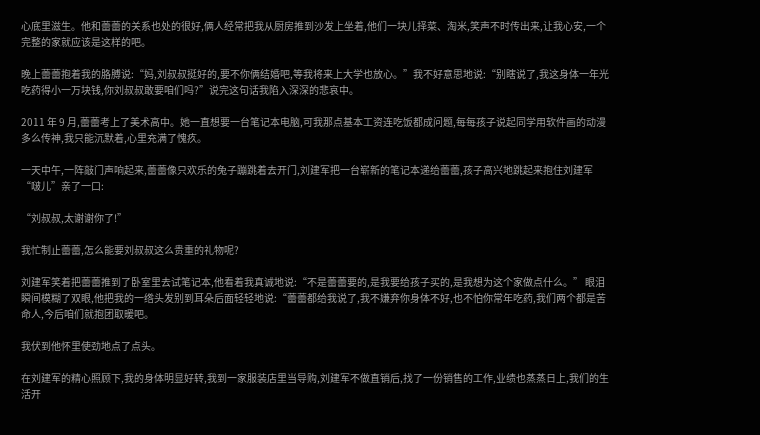心底里滋生。他和蕾蕾的关系也处的很好,俩人经常把我从厨房推到沙发上坐着,他们一块儿择菜、淘米,笑声不时传出来,让我心安,一个完整的家就应该是这样的吧。

晚上蕾蕾抱着我的胳膊说:“妈,刘叔叔挺好的,要不你俩结婚吧,等我将来上大学也放心。”我不好意思地说:“别瞎说了,我这身体一年光吃药得小一万块钱,你刘叔叔敢要咱们吗?”说完这句话我陷入深深的悲哀中。

2011 年 9 月,蕾蕾考上了美术高中。她一直想要一台笔记本电脑,可我那点基本工资连吃饭都成问题,每每孩子说起同学用软件画的动漫多么传神,我只能沉默着,心里充满了愧疚。

一天中午,一阵敲门声响起来,蕾蕾像只欢乐的兔子蹦跳着去开门,刘建军把一台崭新的笔记本递给蕾蕾,孩子高兴地跳起来抱住刘建军“啵儿”亲了一口:

“刘叔叔,太谢谢你了!”

我忙制止蕾蕾,怎么能要刘叔叔这么贵重的礼物呢?

刘建军笑着把蕾蕾推到了卧室里去试笔记本,他看着我真诚地说:“不是蕾蕾要的,是我要给孩子买的,是我想为这个家做点什么。” 眼泪瞬间模糊了双眼,他把我的一绺头发别到耳朵后面轻轻地说:“蕾蕾都给我说了,我不嫌弃你身体不好,也不怕你常年吃药,我们两个都是苦命人,今后咱们就抱团取暖吧。

我伏到他怀里使劲地点了点头。

在刘建军的精心照顾下,我的身体明显好转,我到一家服装店里当导购,刘建军不做直销后,找了一份销售的工作,业绩也蒸蒸日上,我们的生活开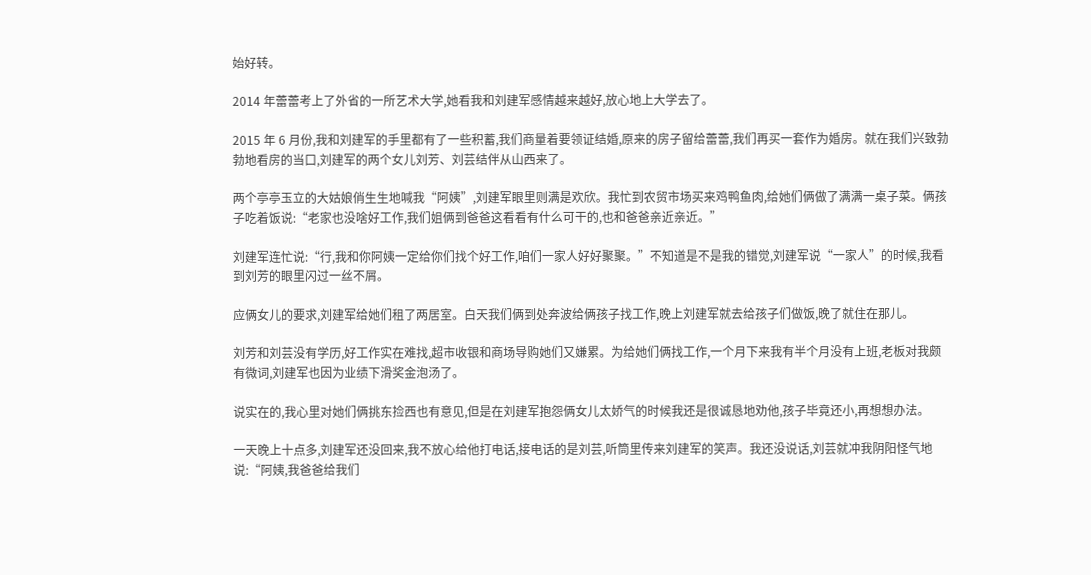始好转。

2014 年蕾蕾考上了外省的一所艺术大学,她看我和刘建军感情越来越好,放心地上大学去了。

2015 年 6 月份,我和刘建军的手里都有了一些积蓄,我们商量着要领证结婚,原来的房子留给蕾蕾,我们再买一套作为婚房。就在我们兴致勃勃地看房的当口,刘建军的两个女儿刘芳、刘芸结伴从山西来了。

两个亭亭玉立的大姑娘俏生生地喊我“阿姨”,刘建军眼里则满是欢欣。我忙到农贸市场买来鸡鸭鱼肉,给她们俩做了满满一桌子菜。俩孩子吃着饭说:“老家也没啥好工作,我们姐俩到爸爸这看看有什么可干的,也和爸爸亲近亲近。”

刘建军连忙说:“行,我和你阿姨一定给你们找个好工作,咱们一家人好好聚聚。”不知道是不是我的错觉,刘建军说“一家人”的时候,我看到刘芳的眼里闪过一丝不屑。

应俩女儿的要求,刘建军给她们租了两居室。白天我们俩到处奔波给俩孩子找工作,晚上刘建军就去给孩子们做饭,晚了就住在那儿。

刘芳和刘芸没有学历,好工作实在难找,超市收银和商场导购她们又嫌累。为给她们俩找工作,一个月下来我有半个月没有上班,老板对我颇有微词,刘建军也因为业绩下滑奖金泡汤了。

说实在的,我心里对她们俩挑东捡西也有意见,但是在刘建军抱怨俩女儿太娇气的时候我还是很诚恳地劝他,孩子毕竟还小,再想想办法。

一天晚上十点多,刘建军还没回来,我不放心给他打电话,接电话的是刘芸,听筒里传来刘建军的笑声。我还没说话,刘芸就冲我阴阳怪气地说:“阿姨,我爸爸给我们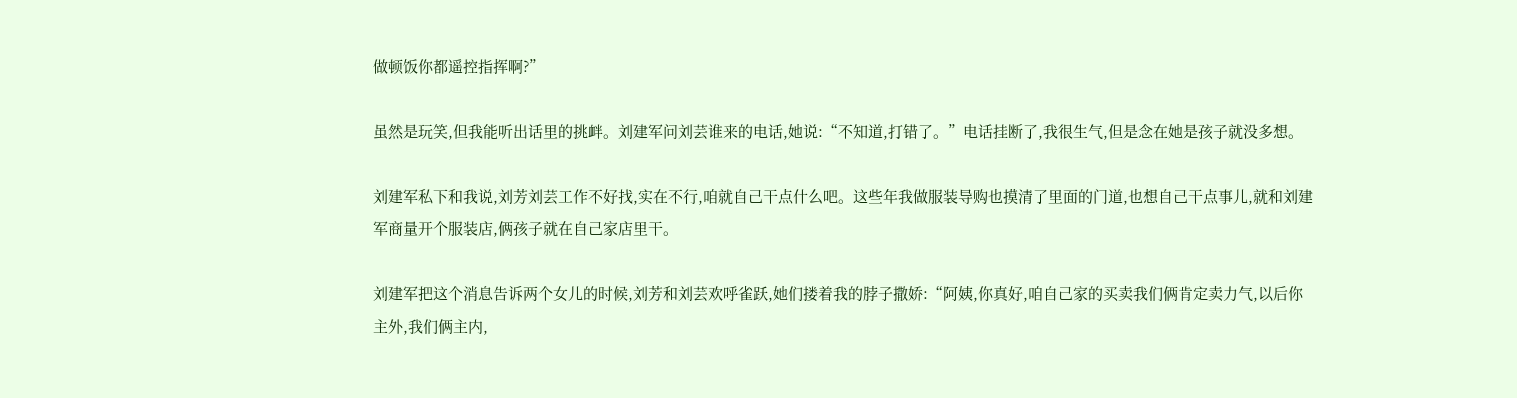做顿饭你都遥控指挥啊?”

虽然是玩笑,但我能听出话里的挑衅。刘建军问刘芸谁来的电话,她说:“不知道,打错了。”电话挂断了,我很生气,但是念在她是孩子就没多想。

刘建军私下和我说,刘芳刘芸工作不好找,实在不行,咱就自己干点什么吧。这些年我做服装导购也摸清了里面的门道,也想自己干点事儿,就和刘建军商量开个服装店,俩孩子就在自己家店里干。

刘建军把这个消息告诉两个女儿的时候,刘芳和刘芸欢呼雀跃,她们搂着我的脖子撒娇:“阿姨,你真好,咱自己家的买卖我们俩肯定卖力气,以后你主外,我们俩主内,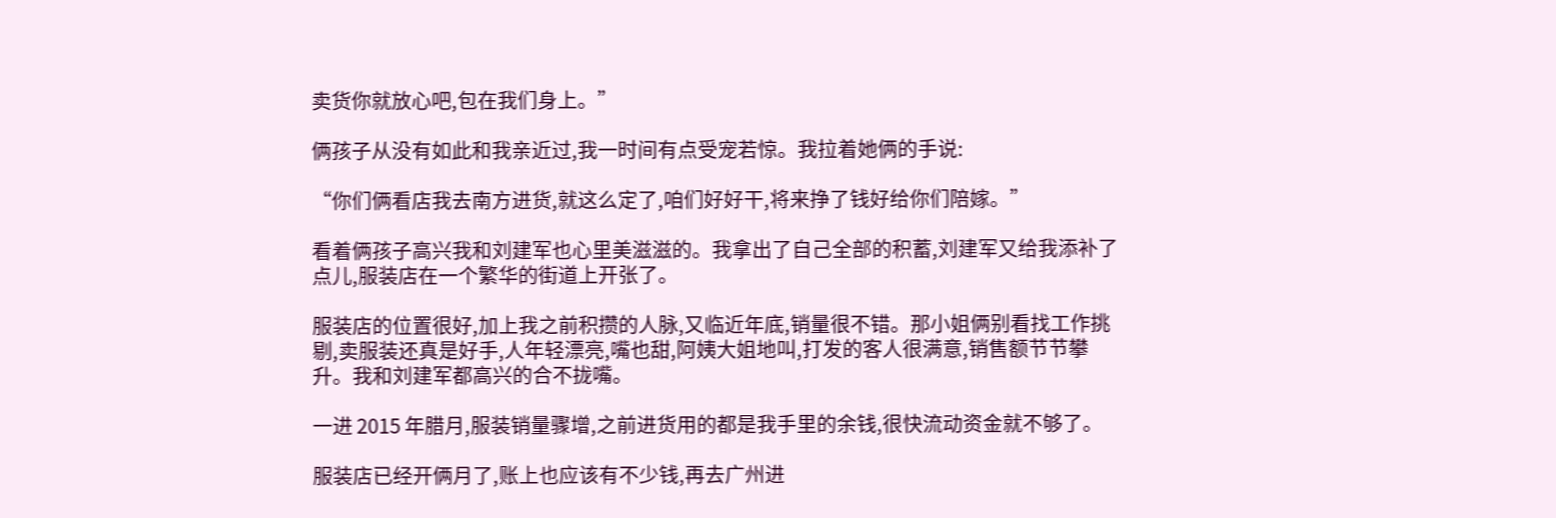卖货你就放心吧,包在我们身上。”

俩孩子从没有如此和我亲近过,我一时间有点受宠若惊。我拉着她俩的手说:

“你们俩看店我去南方进货,就这么定了,咱们好好干,将来挣了钱好给你们陪嫁。”

看着俩孩子高兴我和刘建军也心里美滋滋的。我拿出了自己全部的积蓄,刘建军又给我添补了点儿,服装店在一个繁华的街道上开张了。

服装店的位置很好,加上我之前积攒的人脉,又临近年底,销量很不错。那小姐俩别看找工作挑剔,卖服装还真是好手,人年轻漂亮,嘴也甜,阿姨大姐地叫,打发的客人很满意,销售额节节攀升。我和刘建军都高兴的合不拢嘴。

一进 2015 年腊月,服装销量骤增,之前进货用的都是我手里的余钱,很快流动资金就不够了。

服装店已经开俩月了,账上也应该有不少钱,再去广州进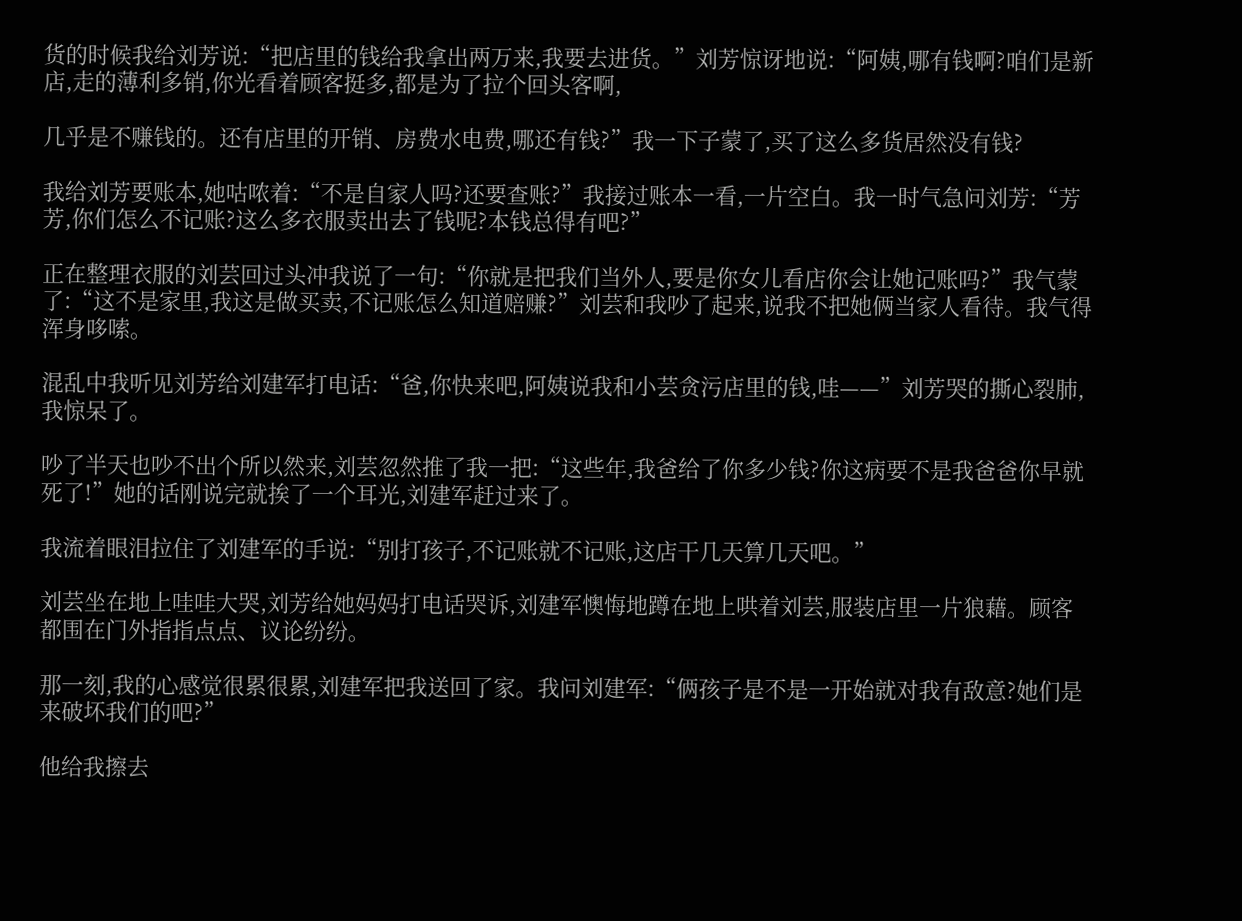货的时候我给刘芳说:“把店里的钱给我拿出两万来,我要去进货。”刘芳惊讶地说:“阿姨,哪有钱啊?咱们是新店,走的薄利多销,你光看着顾客挺多,都是为了拉个回头客啊,

几乎是不赚钱的。还有店里的开销、房费水电费,哪还有钱?”我一下子蒙了,买了这么多货居然没有钱?

我给刘芳要账本,她咕哝着:“不是自家人吗?还要查账?”我接过账本一看,一片空白。我一时气急问刘芳:“芳芳,你们怎么不记账?这么多衣服卖出去了钱呢?本钱总得有吧?”

正在整理衣服的刘芸回过头冲我说了一句:“你就是把我们当外人,要是你女儿看店你会让她记账吗?”我气蒙了:“这不是家里,我这是做买卖,不记账怎么知道赔赚?”刘芸和我吵了起来,说我不把她俩当家人看待。我气得浑身哆嗦。

混乱中我听见刘芳给刘建军打电话:“爸,你快来吧,阿姨说我和小芸贪污店里的钱,哇——”刘芳哭的撕心裂肺,我惊呆了。

吵了半天也吵不出个所以然来,刘芸忽然推了我一把:“这些年,我爸给了你多少钱?你这病要不是我爸爸你早就死了!”她的话刚说完就挨了一个耳光,刘建军赶过来了。

我流着眼泪拉住了刘建军的手说:“别打孩子,不记账就不记账,这店干几天算几天吧。”

刘芸坐在地上哇哇大哭,刘芳给她妈妈打电话哭诉,刘建军懊悔地蹲在地上哄着刘芸,服装店里一片狼藉。顾客都围在门外指指点点、议论纷纷。

那一刻,我的心感觉很累很累,刘建军把我送回了家。我问刘建军:“俩孩子是不是一开始就对我有敌意?她们是来破坏我们的吧?”

他给我擦去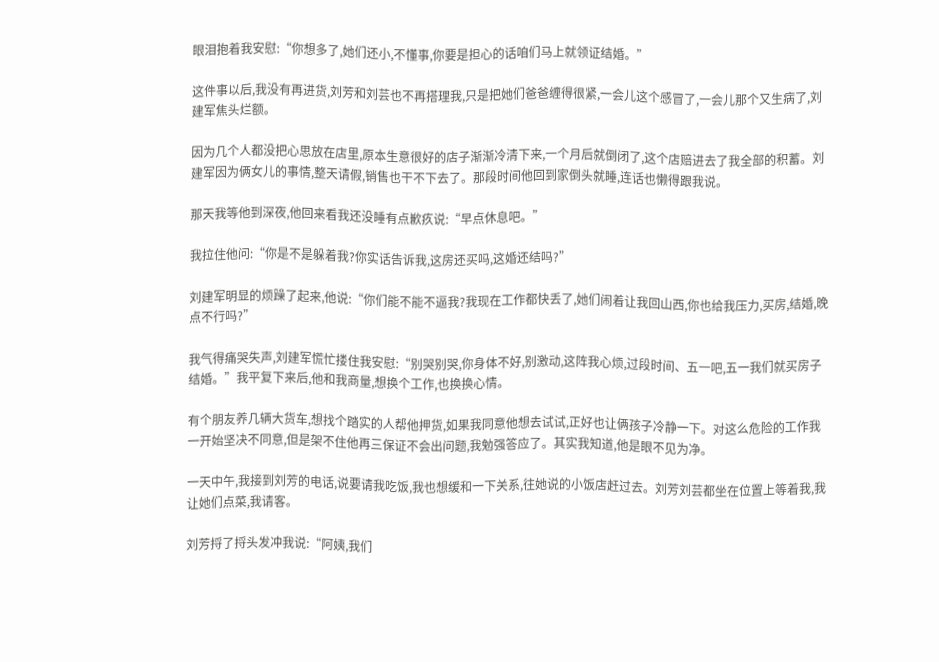眼泪抱着我安慰:“你想多了,她们还小,不懂事,你要是担心的话咱们马上就领证结婚。”

这件事以后,我没有再进货,刘芳和刘芸也不再搭理我,只是把她们爸爸缠得很紧,一会儿这个感冒了,一会儿那个又生病了,刘建军焦头烂额。

因为几个人都没把心思放在店里,原本生意很好的店子渐渐冷清下来,一个月后就倒闭了,这个店赔进去了我全部的积蓄。刘建军因为俩女儿的事情,整天请假,销售也干不下去了。那段时间他回到家倒头就睡,连话也懒得跟我说。

那天我等他到深夜,他回来看我还没睡有点歉疚说:“早点休息吧。”

我拉住他问:“你是不是躲着我?你实话告诉我,这房还买吗,这婚还结吗?”

刘建军明显的烦躁了起来,他说:“你们能不能不逼我?我现在工作都快丢了,她们闹着让我回山西,你也给我压力,买房,结婚,晚点不行吗?”

我气得痛哭失声,刘建军慌忙搂住我安慰:“别哭别哭,你身体不好,别激动,这阵我心烦,过段时间、五一吧,五一我们就买房子结婚。”我平复下来后,他和我商量,想换个工作,也换换心情。

有个朋友养几辆大货车,想找个踏实的人帮他押货,如果我同意他想去试试,正好也让俩孩子冷静一下。对这么危险的工作我一开始坚决不同意,但是架不住他再三保证不会出问题,我勉强答应了。其实我知道,他是眼不见为净。

一天中午,我接到刘芳的电话,说要请我吃饭,我也想缓和一下关系,往她说的小饭店赶过去。刘芳刘芸都坐在位置上等着我,我让她们点菜,我请客。

刘芳捋了捋头发冲我说:“阿姨,我们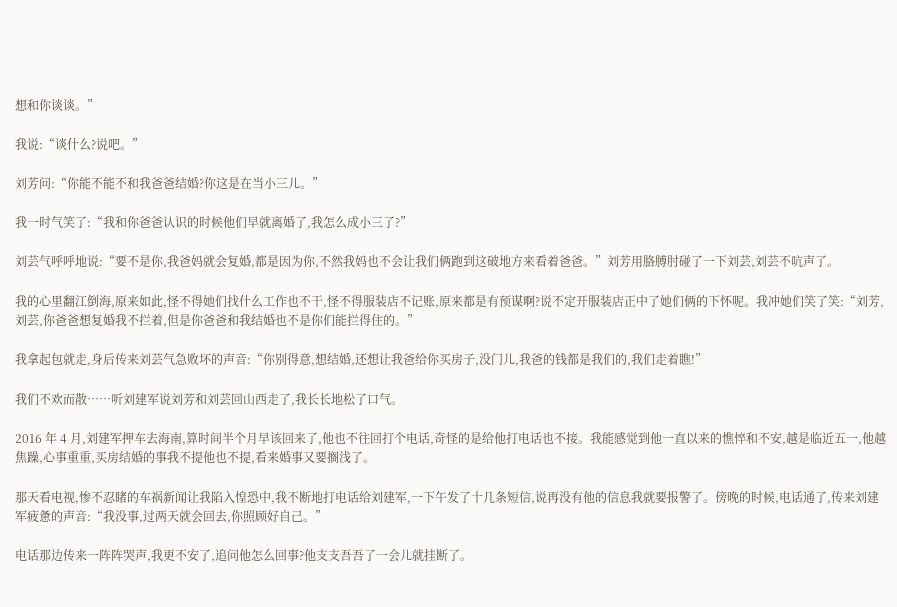想和你谈谈。”

我说:“谈什么?说吧。”

刘芳问:“你能不能不和我爸爸结婚?你这是在当小三儿。”

我一时气笑了:“我和你爸爸认识的时候他们早就离婚了,我怎么成小三了?”

刘芸气呼呼地说:“要不是你,我爸妈就会复婚,都是因为你,不然我妈也不会让我们俩跑到这破地方来看着爸爸。”刘芳用胳膊肘碰了一下刘芸,刘芸不吭声了。

我的心里翻江倒海,原来如此,怪不得她们找什么工作也不干,怪不得服装店不记账,原来都是有预谋啊?说不定开服装店正中了她们俩的下怀呢。我冲她们笑了笑:“刘芳,刘芸,你爸爸想复婚我不拦着,但是你爸爸和我结婚也不是你们能拦得住的。”

我拿起包就走,身后传来刘芸气急败坏的声音:“你别得意,想结婚,还想让我爸给你买房子,没门儿,我爸的钱都是我们的,我们走着瞧!”

我们不欢而散……听刘建军说刘芳和刘芸回山西走了,我长长地松了口气。

2016 年 4 月,刘建军押车去海南,算时间半个月早该回来了,他也不往回打个电话,奇怪的是给他打电话也不接。我能感觉到他一直以来的憔悴和不安,越是临近五一,他越焦躁,心事重重,买房结婚的事我不提他也不提,看来婚事又要搁浅了。

那天看电视,惨不忍睹的车祸新闻让我陷入惶恐中,我不断地打电话给刘建军,一下午发了十几条短信,说再没有他的信息我就要报警了。傍晚的时候,电话通了,传来刘建军疲惫的声音:“我没事,过两天就会回去,你照顾好自己。”

电话那边传来一阵阵哭声,我更不安了,追问他怎么回事?他支支吾吾了一会儿就挂断了。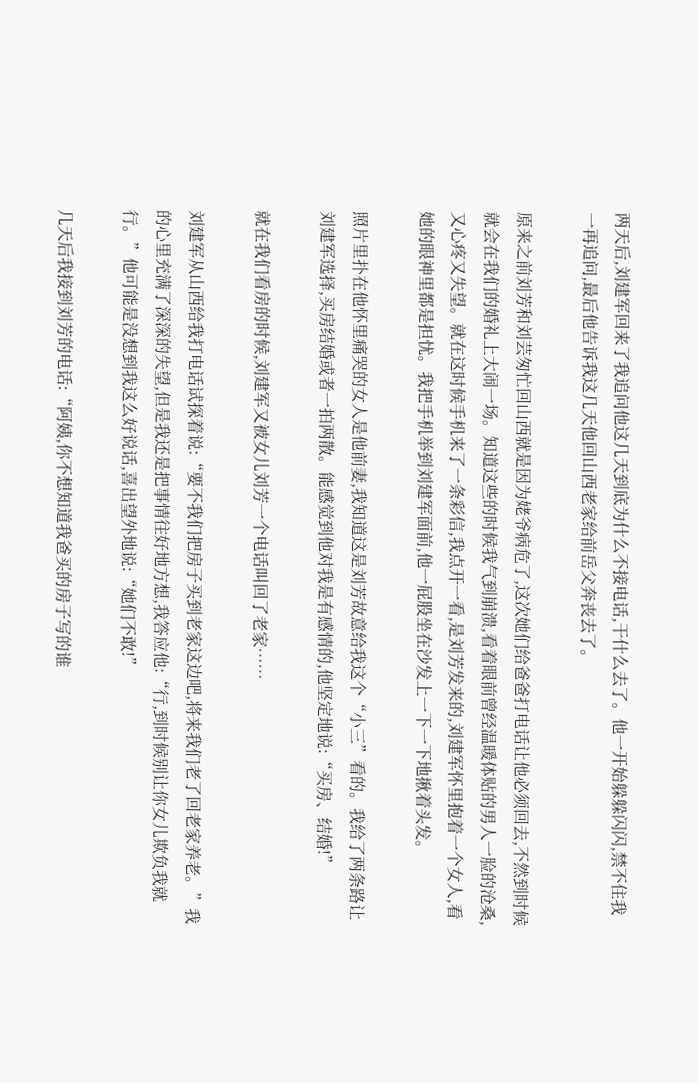两天后,刘建军回来了我追问他这几天到底为什么不接电话,干什么去了。他一开始躲躲闪闪,禁不住我一再追问,最后他告诉我这几天他回山西老家给前岳父奔丧去了。

原来之前刘芳和刘芸匆忙回山西就是因为姥爷病危了,这次她们给爸爸打电话让他必须回去,不然到时候就会在我们的婚礼上大闹一场。知道这些的时候我气到崩溃,看着眼前曾经温暖体贴的男人一脸的沧桑,又心疼又失望。就在这时候手机来了一条彩信,我点开一看,是刘芳发来的,刘建军怀里抱着一个女人,看她的眼神里都是担忧。我把手机举到刘建军面前,他一屁股坐在沙发上一下一下地揪着头发。

照片里扑在他怀里痛哭的女人是他前妻,我知道这是刘芳故意给我这个“小三”看的。我给了两条路让刘建军选择,买房结婚或者一拍两散。能感觉到他对我是有感情的,他坚定地说:“买房、结婚!”

就在我们看房的时候,刘建军又被女儿刘芳一个电话叫回了老家……

刘建军从山西给我打电话试探着说:“要不我们把房子买到老家这边吧,将来我们老了回老家养老。”我的心里充满了深深的失望,但是我还是把事情往好地方想,我答应他:“行,到时候别让你女儿欺负我就行。”他可能是没想到我这么好说话,喜出望外地说:“她们不敢!”

几天后我接到刘芳的电话:“阿姨,你不想知道我爸买的房子写的谁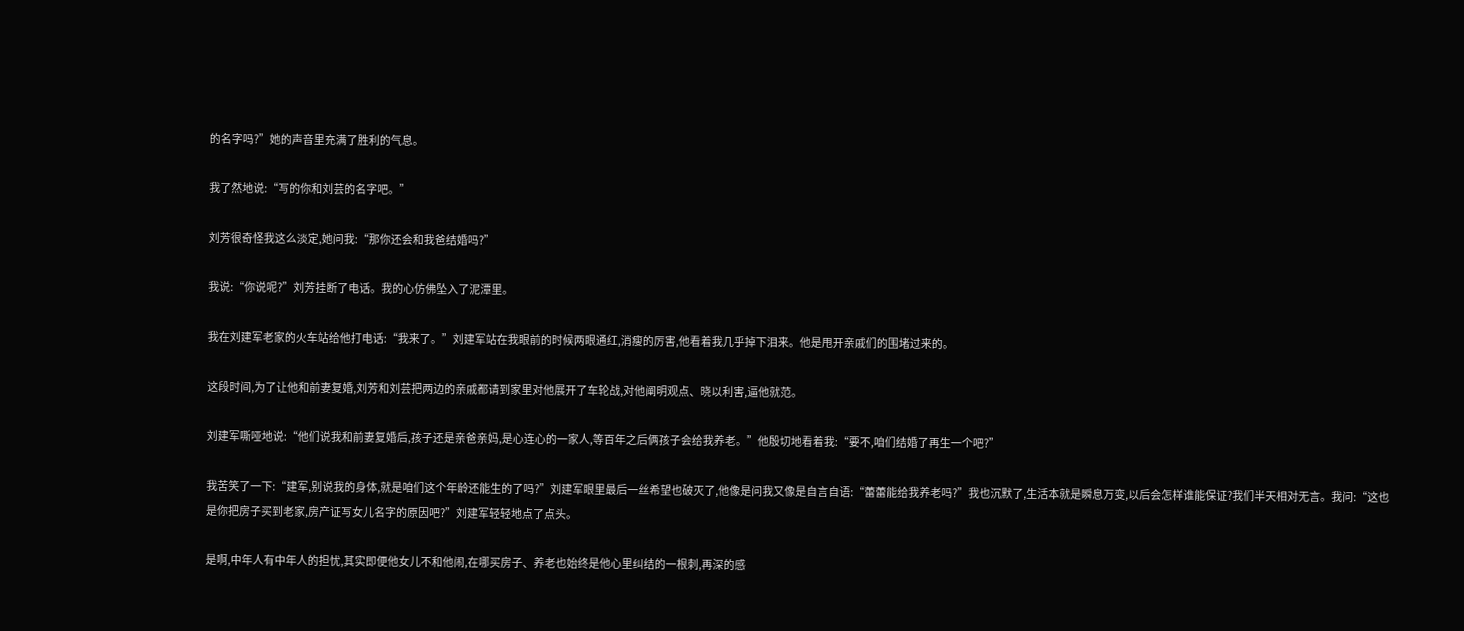的名字吗?”她的声音里充满了胜利的气息。

我了然地说:“写的你和刘芸的名字吧。”

刘芳很奇怪我这么淡定,她问我:“那你还会和我爸结婚吗?”

我说:“你说呢?”刘芳挂断了电话。我的心仿佛坠入了泥潭里。

我在刘建军老家的火车站给他打电话:“我来了。”刘建军站在我眼前的时候两眼通红,消瘦的厉害,他看着我几乎掉下泪来。他是甩开亲戚们的围堵过来的。

这段时间,为了让他和前妻复婚,刘芳和刘芸把两边的亲戚都请到家里对他展开了车轮战,对他阐明观点、晓以利害,逼他就范。

刘建军嘶哑地说:“他们说我和前妻复婚后,孩子还是亲爸亲妈,是心连心的一家人,等百年之后俩孩子会给我养老。”他殷切地看着我:“要不,咱们结婚了再生一个吧?”

我苦笑了一下:“建军,别说我的身体,就是咱们这个年龄还能生的了吗?”刘建军眼里最后一丝希望也破灭了,他像是问我又像是自言自语:“蕾蕾能给我养老吗?”我也沉默了,生活本就是瞬息万变,以后会怎样谁能保证?我们半天相对无言。我问:“这也是你把房子买到老家,房产证写女儿名字的原因吧?”刘建军轻轻地点了点头。

是啊,中年人有中年人的担忧,其实即便他女儿不和他闹,在哪买房子、养老也始终是他心里纠结的一根刺,再深的感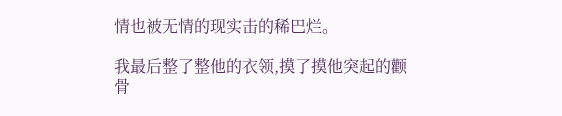情也被无情的现实击的稀巴烂。

我最后整了整他的衣领,摸了摸他突起的颧骨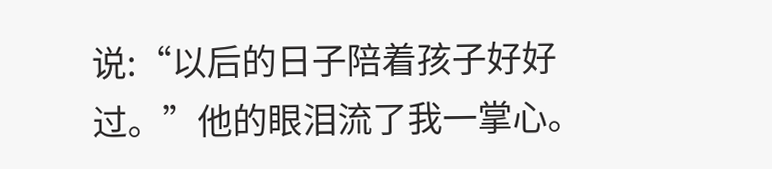说:“以后的日子陪着孩子好好过。”他的眼泪流了我一掌心。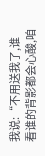我说:“不用送我了,谁看谁的背影都会心酸,咱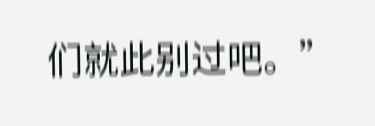们就此别过吧。”